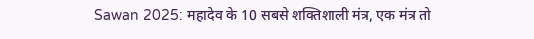Sawan 2025: महादेव के 10 सबसे शक्तिशाली मंत्र, एक मंत्र तो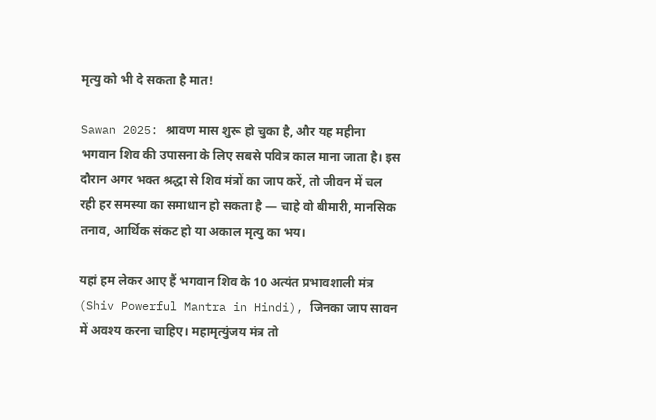मृत्यु को भी दे सकता है मात!

Sawan 2025: श्रावण मास शुरू हो चुका है, और यह महीना भगवान शिव की उपासना के लिए सबसे पवित्र काल माना जाता है। इस दौरान अगर भक्त श्रद्धा से शिव मंत्रों का जाप करें, तो जीवन में चल रही हर समस्या का समाधान हो सकता है — चाहे वो बीमारी, मानसिक तनाव, आर्थिक संकट हो या अकाल मृत्यु का भय।

यहां हम लेकर आए हैं भगवान शिव के 10 अत्यंत प्रभावशाली मंत्र (Shiv Powerful Mantra in Hindi), जिनका जाप सावन में अवश्य करना चाहिए। महामृत्युंजय मंत्र तो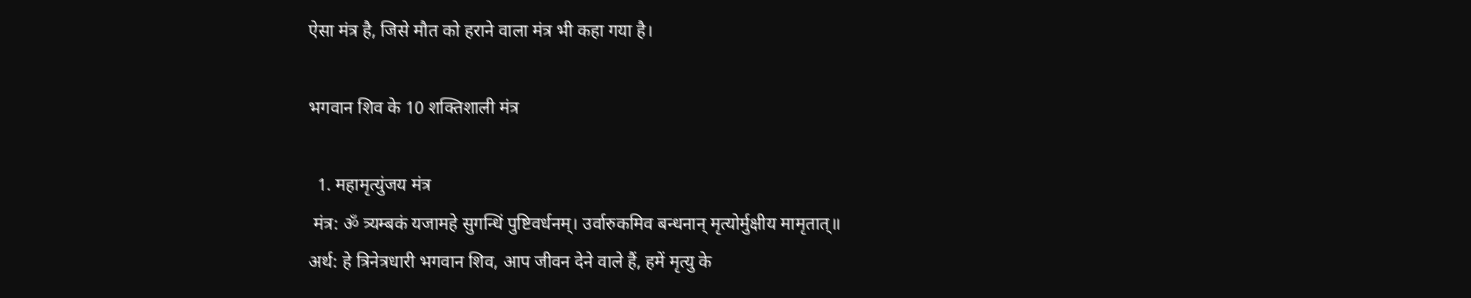ऐसा मंत्र है, जिसे मौत को हराने वाला मंत्र भी कहा गया है।

भगवान शिव के 10 शक्तिशाली मंत्र

  1. महामृत्युंजय मंत्र
 मंत्र: ॐ त्र्यम्बकं यजामहे सुगन्धिं पुष्टिवर्धनम्। उर्वारुकमिव बन्धनान् मृत्योर्मुक्षीय मामृतात्॥
अर्थ: हे त्रिनेत्रधारी भगवान शिव, आप जीवन देने वाले हैं, हमें मृत्यु के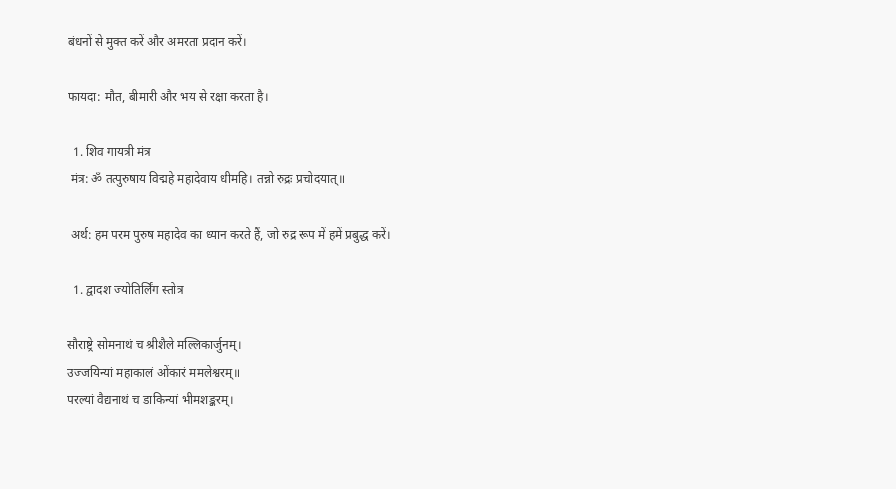बंधनों से मुक्त करें और अमरता प्रदान करें।

फायदा: मौत, बीमारी और भय से रक्षा करता है।

  1. शिव गायत्री मंत्र
 मंत्र: ॐ तत्पुरुषाय विद्महे महादेवाय धीमहि। तन्नो रुद्रः प्रचोदयात्॥

 अर्थ: हम परम पुरुष महादेव का ध्यान करते हैं, जो रुद्र रूप में हमें प्रबुद्ध करें।

  1. द्वादश ज्योतिर्लिंग स्तोत्र

सौराष्ट्रे सोमनाथं च श्रीशैले मल्लिकार्जुनम्।
उज्जयिन्यां महाकालं ओंकारं ममलेश्वरम्॥
परल्यां वैद्यनाथं च डाकिन्यां भीमशङ्करम्।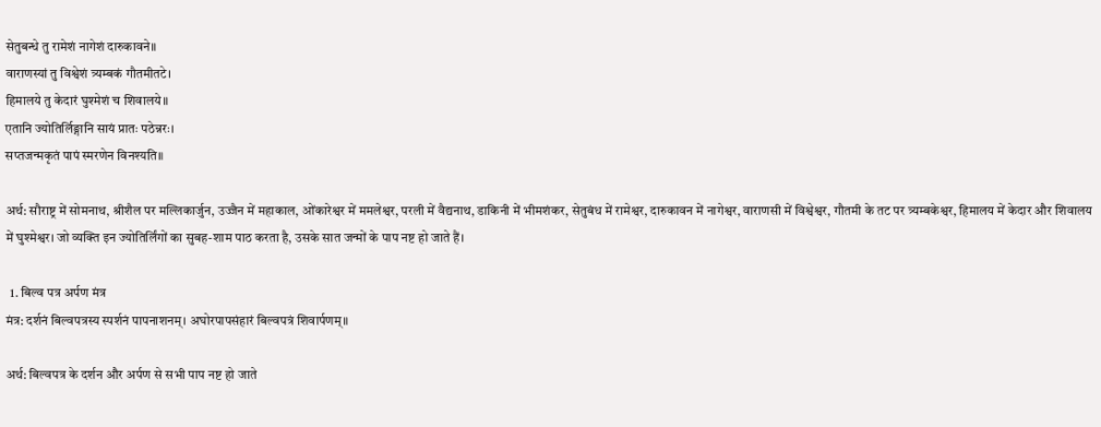सेतुबन्धे तु रामेशं नागेशं दारुकावने॥
वाराणस्यां तु विश्वेशं त्र्यम्बकं गौतमीतटे।
हिमालये तु केदारं घुश्मेशं च शिवालये॥
एतानि ज्योतिर्लिङ्गानि सायं प्रातः पठेन्नरः।
सप्तजन्मकृतं पापं स्मरणेन विनश्यति॥

अर्थ: सौराष्ट्र में सोमनाथ, श्रीशैल पर मल्लिकार्जुन, उज्जैन में महाकाल, ओंकारेश्वर में ममलेश्वर, परली में वैद्यनाथ, डाकिनी में भीमशंकर, सेतुबंध में रामेश्वर, दारुकावन में नागेश्वर, वाराणसी में विश्वेश्वर, गौतमी के तट पर त्र्यम्बकेश्वर, हिमालय में केदार और शिवालय में घुश्मेश्वर। जो व्यक्ति इन ज्योतिर्लिंगों का सुबह-शाम पाठ करता है, उसके सात जन्मों के पाप नष्ट हो जाते हैं।

  1. बिल्व पत्र अर्पण मंत्र
मंत्र: दर्शनं बिल्वपत्रस्य स्पर्शनं पापनाशनम्। अघोरपापसंहारं बिल्वपत्रं शिवार्पणम्॥

अर्थ: बिल्वपत्र के दर्शन और अर्पण से सभी पाप नष्ट हो जाते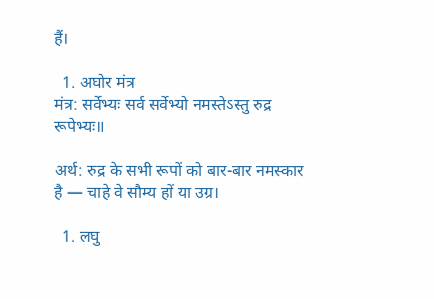हैं।

  1. अघोर मंत्र
मंत्र: सर्वेभ्यः सर्व सर्वेभ्यो नमस्तेऽस्तु रुद्र रूपेभ्यः॥

अर्थ: रुद्र के सभी रूपों को बार-बार नमस्कार है — चाहे वे सौम्य हों या उग्र।

  1. लघु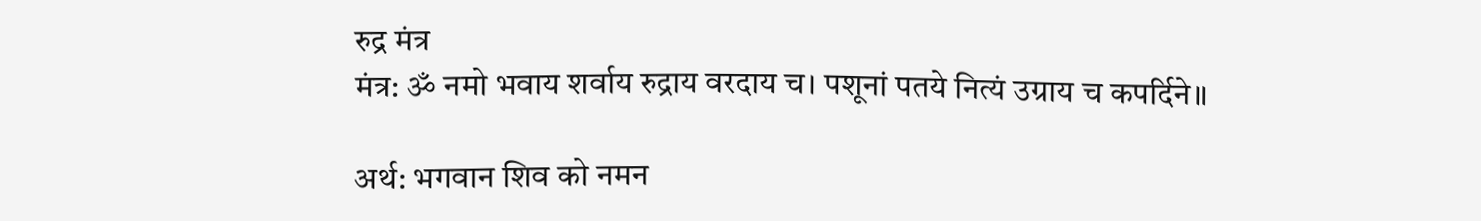रुद्र मंत्र
मंत्र: ॐ नमो भवाय शर्वाय रुद्राय वरदाय च। पशूनां पतये नित्यं उग्राय च कपर्दिने॥

अर्थ: भगवान शिव को नमन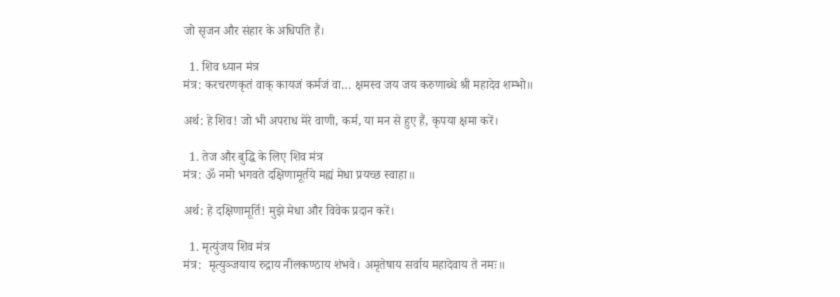जो सृजन और संहार के अधिपति हैं।

  1. शिव ध्यान मंत्र
मंत्र: करचरणकृतं वाक् कायजं कर्मजं वा… क्षमस्व जय जय करुणाब्धे श्री महादेव शम्भो॥

अर्थ: हे शिव! जो भी अपराध मेरे वाणी, कर्म, या मन से हुए हैं, कृपया क्षमा करें।

  1. तेज और बुद्धि के लिए शिव मंत्र
मंत्र: ॐ नमो भगवते दक्षिणामूर्तये मह्यं मेधा प्रयच्छ स्वाहा॥

अर्थ: हे दक्षिणामूर्ति! मुझे मेधा और विवेक प्रदान करें।

  1. मृत्युंजय शिव मंत्र
मंत्र:  मृत्युञ्जयाय रुद्राय नीलकण्ठाय शंभवे। अमृतेषाय सर्वाय महादेवाय ते नमः॥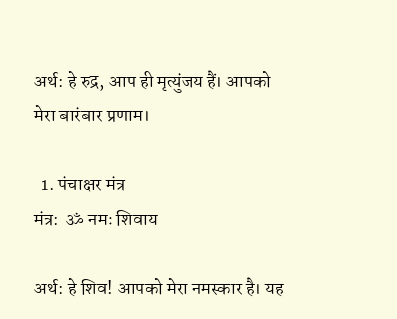अर्थ: हे रुद्र, आप ही मृत्युंजय हैं। आपको मेरा बारंबार प्रणाम।

  1. पंचाक्षर मंत्र
मंत्र:  ॐ नमः शिवाय

अर्थ: हे शिव! आपको मेरा नमस्कार है। यह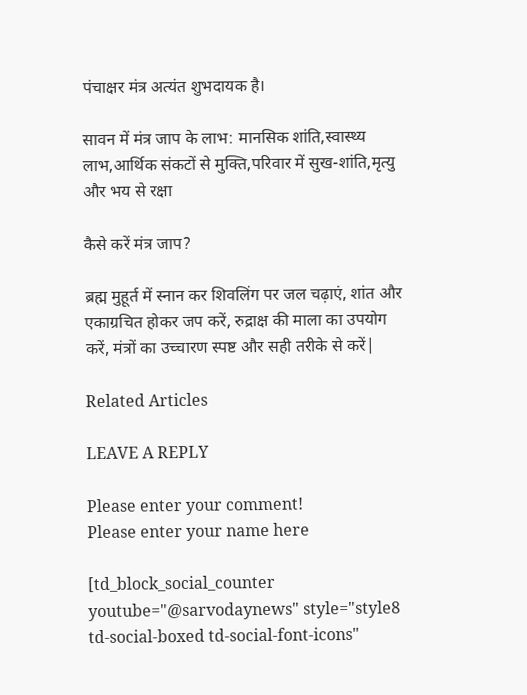पंचाक्षर मंत्र अत्यंत शुभदायक है।

सावन में मंत्र जाप के लाभ: मानसिक शांति,स्वास्थ्य लाभ,आर्थिक संकटों से मुक्ति,परिवार में सुख-शांति,मृत्यु और भय से रक्षा

कैसे करें मंत्र जाप?

ब्रह्म मुहूर्त में स्नान कर शिवलिंग पर जल चढ़ाएं, शांत और एकाग्रचित होकर जप करें, रुद्राक्ष की माला का उपयोग करें, मंत्रों का उच्चारण स्पष्ट और सही तरीके से करें|

Related Articles

LEAVE A REPLY

Please enter your comment!
Please enter your name here

[td_block_social_counter youtube="@sarvodaynews" style="style8 td-social-boxed td-social-font-icons"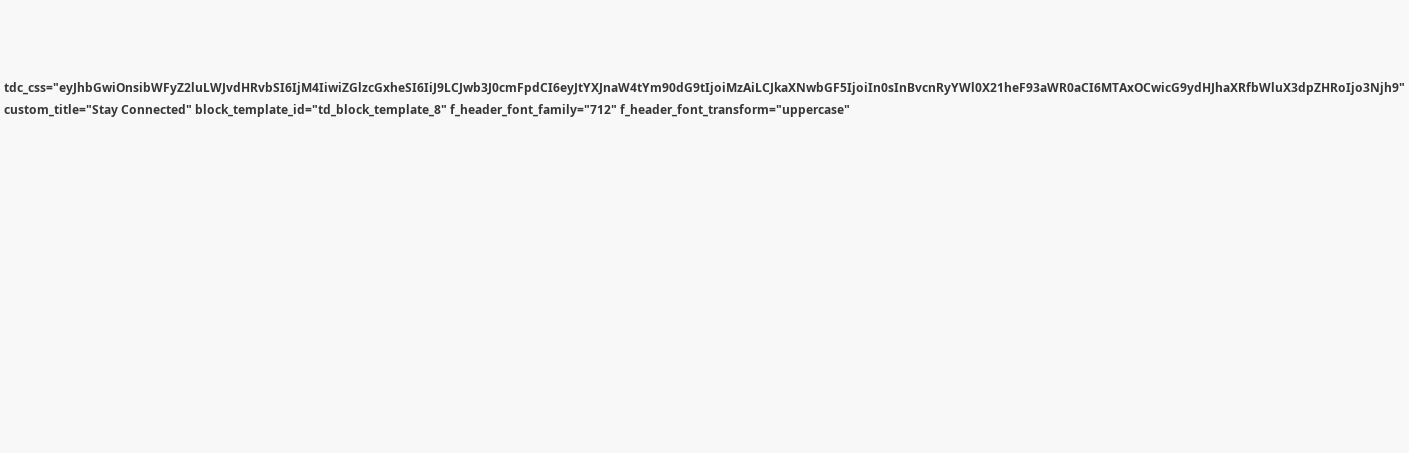tdc_css="eyJhbGwiOnsibWFyZ2luLWJvdHRvbSI6IjM4IiwiZGlzcGxheSI6IiJ9LCJwb3J0cmFpdCI6eyJtYXJnaW4tYm90dG9tIjoiMzAiLCJkaXNwbGF5IjoiIn0sInBvcnRyYWl0X21heF93aWR0aCI6MTAxOCwicG9ydHJhaXRfbWluX3dpZHRoIjo3Njh9" custom_title="Stay Connected" block_template_id="td_block_template_8" f_header_font_family="712" f_header_font_transform="uppercase"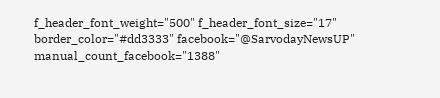f_header_font_weight="500" f_header_font_size="17" border_color="#dd3333" facebook="@SarvodayNewsUP" manual_count_facebook="1388"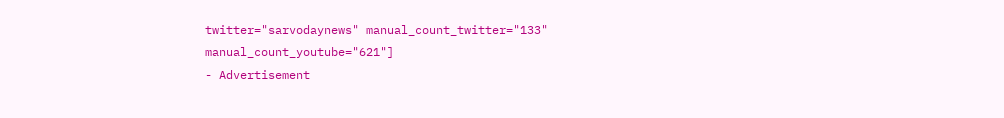twitter="sarvodaynews" manual_count_twitter="133" manual_count_youtube="621"]
- Advertisement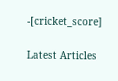-[cricket_score]

Latest Articles